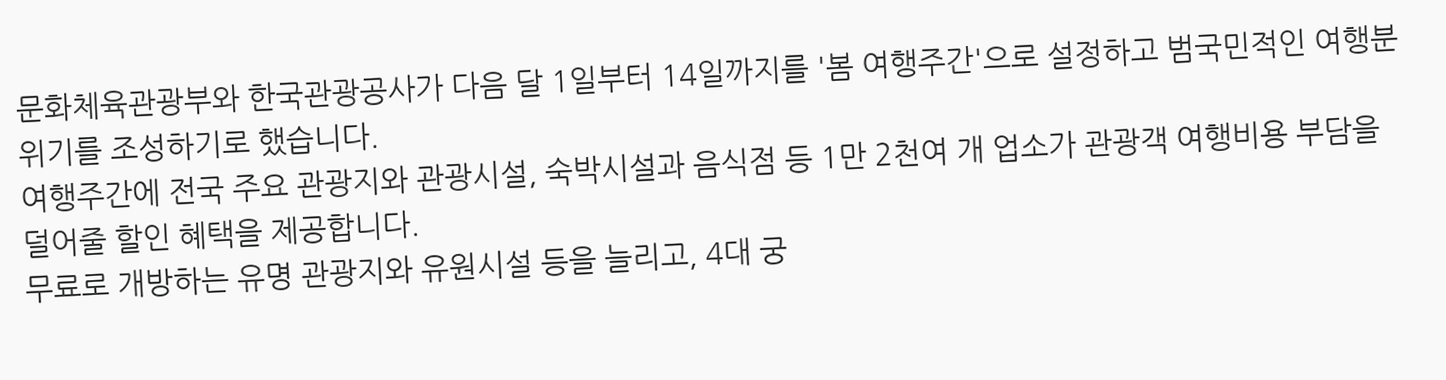문화체육관광부와 한국관광공사가 다음 달 1일부터 14일까지를 '봄 여행주간'으로 설정하고 범국민적인 여행분위기를 조성하기로 했습니다.
여행주간에 전국 주요 관광지와 관광시설, 숙박시설과 음식점 등 1만 2천여 개 업소가 관광객 여행비용 부담을 덜어줄 할인 혜택을 제공합니다.
무료로 개방하는 유명 관광지와 유원시설 등을 늘리고, 4대 궁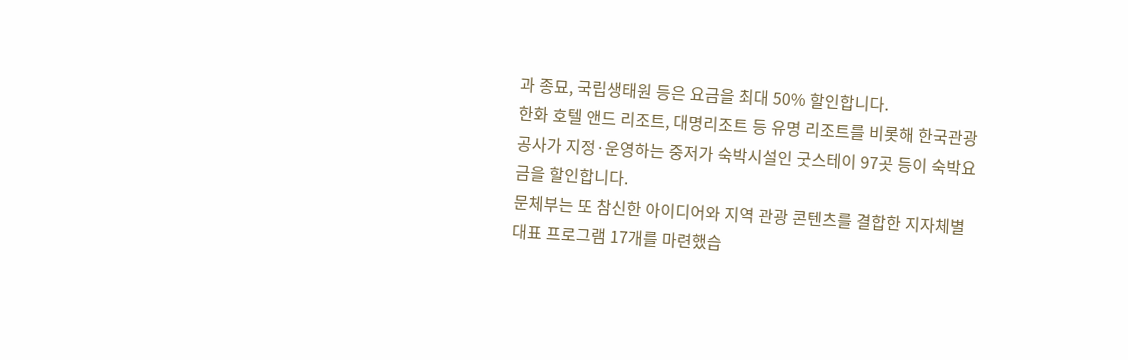과 종묘, 국립생태원 등은 요금을 최대 50% 할인합니다.
한화 호텔 앤드 리조트, 대명리조트 등 유명 리조트를 비롯해 한국관광공사가 지정·운영하는 중저가 숙박시설인 굿스테이 97곳 등이 숙박요금을 할인합니다.
문체부는 또 참신한 아이디어와 지역 관광 콘텐츠를 결합한 지자체별 대표 프로그램 17개를 마련했습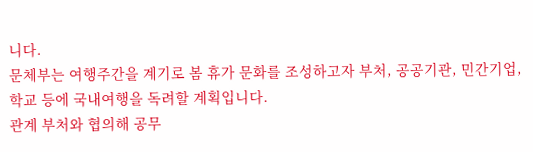니다.
문체부는 여행주간을 계기로 봄 휴가 문화를 조성하고자 부처, 공공기관, 민간기업, 학교 등에 국내여행을 독려할 계획입니다.
관계 부처와 협의해 공무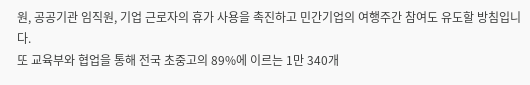원, 공공기관 임직원, 기업 근로자의 휴가 사용을 촉진하고 민간기업의 여행주간 참여도 유도할 방침입니다.
또 교육부와 협업을 통해 전국 초중고의 89%에 이르는 1만 340개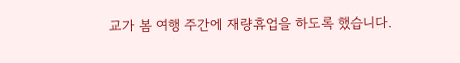교가 봄 여행 주간에 재량휴업을 하도록 했습니다.